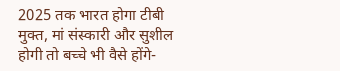2025 तक भारत होगा टीबी मुक्त, मां संस्कारी और सुशील होगी तो बच्चे भी वैसे होंगे-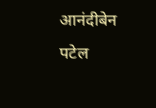आनंदीबेन पटेल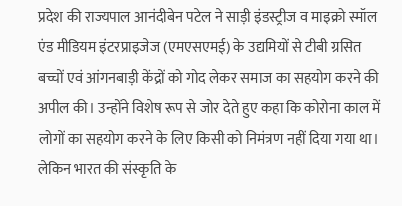प्रदेश की राज्यपाल आनंदीबेन पटेल ने साड़ी इंडस्ट्रीज व माइक्रो स्मॉल एंड मीडियम इंटरप्राइजेज (एमएसएमई) के उद्यमियों से टीबी ग्रसित बच्चों एवं आंगनबाड़ी केंद्रों को गोद लेकर समाज का सहयोग करने की अपील की। उन्होंने विशेष रूप से जोर देते हुए कहा कि कोरोना काल में लोगों का सहयोग करने के लिए किसी को निमंत्रण नहीं दिया गया था। लेकिन भारत की संस्कृति के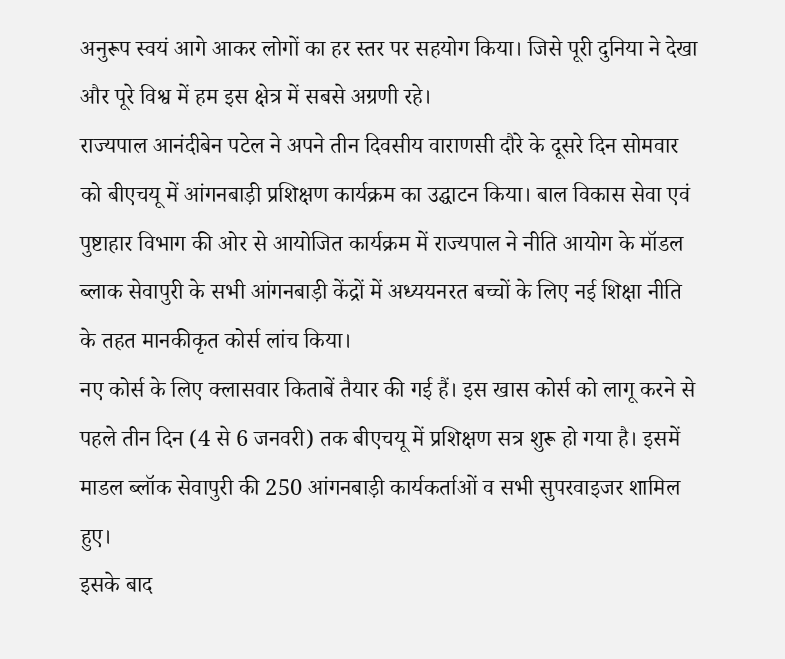अनुरूप स्वयं आगे आकर लोगों का हर स्तर पर सहयोग किया। जिसे पूरी दुनिया ने देखा और पूरे विश्व में हम इस क्षेत्र में सबसे अग्रणी रहे।
राज्यपाल आनंदीबेन पटेल ने अपने तीन दिवसीय वाराणसी दौरे के दूसरे दिन सोमवार को बीएचयू में आंगनबाड़ी प्रशिक्षण कार्यक्रम का उद्घाटन किया। बाल विकास सेवा एवं पुष्टाहार विभाग की ओर से आयोजित कार्यक्रम में राज्यपाल ने नीति आयोग के मॉडल ब्लाक सेवापुरी के सभी आंगनबाड़ी केंद्रों में अध्ययनरत बच्चों के लिए नई शिक्षा नीति के तहत मानकीकृत कोर्स लांच किया।
नए कोर्स के लिए क्लासवार किताबें तैयार की गई हैं। इस खास कोर्स को लागू करने से पहले तीन दिन (4 से 6 जनवरी) तक बीएचयू में प्रशिक्षण सत्र शुरू हो गया है। इसमें माडल ब्लॉक सेवापुरी की 250 आंगनबाड़ी कार्यकर्ताओं व सभी सुपरवाइजर शामिल हुए।
इसके बाद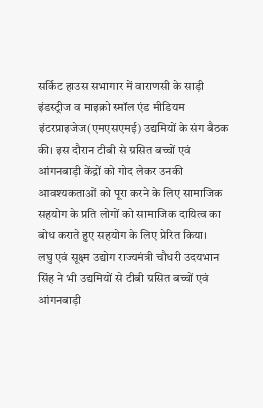सर्किट हाउस सभागार में वाराणसी के साड़ी इंडस्ट्रीज व माइक्रो स्मॉल एंड मीडियम इंटरप्राइजेज(एमएसएमई) उद्यमियों के संग बैठक की। इस दौरान टीबी से ग्रसित बच्चों एवं आंगनबाड़ी केंद्रों को गोद लेकर उनकी आवश्यकताओं को पूरा करने के लिए सामाजिक सहयोग के प्रति लोगों को सामाजिक दायित्व का बोध कराते हुए सहयोग के लिए प्रेरित किया।
लघु एवं सूक्ष्म उद्योग राज्यमंत्री चौधरी उदयभान सिंह ने भी उद्यमियों से टीबी ग्रसित बच्चों एवं आंगनबाड़ी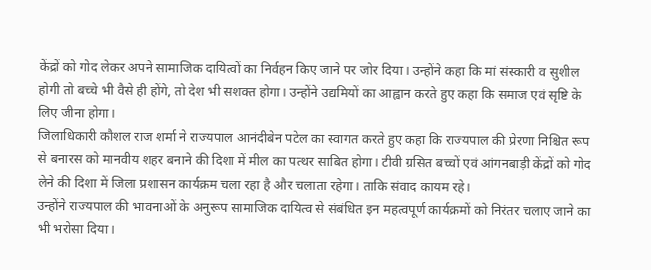केंद्रों को गोद लेकर अपने सामाजिक दायित्वों का निर्वहन किए जाने पर जोर दिया। उन्होंने कहा कि मां संस्कारी व सुशील होगी तो बच्चे भी वैसे ही होंगे, तो देश भी सशक्त होगा। उन्होंने उद्यमियों का आह्वान करते हुए कहा कि समाज एवं सृष्टि के लिए जीना होगा।
जिलाधिकारी कौशल राज शर्मा ने राज्यपाल आनंदीबेन पटेल का स्वागत करते हुए कहा कि राज्यपाल की प्रेरणा निश्चित रूप से बनारस को मानवीय शहर बनाने की दिशा में मील का पत्थर साबित होगा। टीवी ग्रसित बच्चों एवं आंगनबाड़ी केंद्रों को गोद लेने की दिशा में जिला प्रशासन कार्यक्रम चला रहा है और चलाता रहेगा। ताकि संवाद कायम रहे।
उन्होंने राज्यपाल की भावनाओं के अनुरूप सामाजिक दायित्व से संबंधित इन महत्वपूर्ण कार्यक्रमों को निरंतर चलाए जाने का भी भरोसा दिया।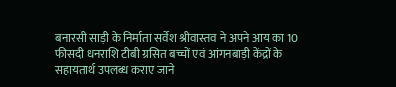बनारसी साड़ी के निर्माता सर्वेश श्रीवास्तव ने अपने आय का 10 फीसदी धनराशि टीबी ग्रसित बच्चों एवं आंगनबाड़ी केंद्रों के सहायतार्थ उपलब्ध कराए जाने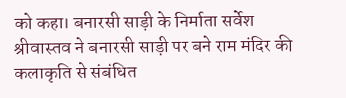को कहा। बनारसी साड़ी के निर्माता सर्वेश श्रीवास्तव ने बनारसी साड़ी पर बने राम मंदिर की कलाकृति से संबंधित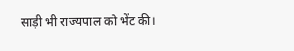साड़ी भी राज्यपाल को भेंट की।